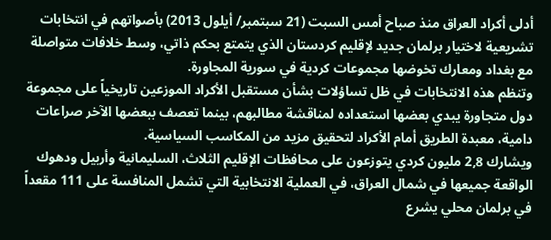أدلى أكراد العراق منذ صباح أمس السبت (21 سبتمبر/ أيلول 2013) بأصواتهم في انتخابات تشريعية لاختيار برلمان جديد لإقليم كردستان الذي يتمتع بحكم ذاتي، وسط خلافات متواصلة مع بغداد ومعارك تخوضها مجموعات كردية في سورية المجاورة.
وتنظم هذه الانتخابات في ظل تساؤلات بشأن مستقبل الأكراد الموزعين تاريخياً على مجموعة دول متجاورة يبدي بعضها استعداده لمناقشة مطالبهم، بينما تعصف ببعضها الآخر صراعات دامية، معبدة الطريق أمام الأكراد لتحقيق مزيد من المكاسب السياسية.
ويشارك 2,8 مليون كردي يتوزعون على محافظات الإقليم الثلاث، السليمانية وأربيل ودهوك الواقعة جميعها في شمال العراق، في العملية الانتخابية التي تشمل المنافسة على 111 مقعداً في برلمان محلي يشرع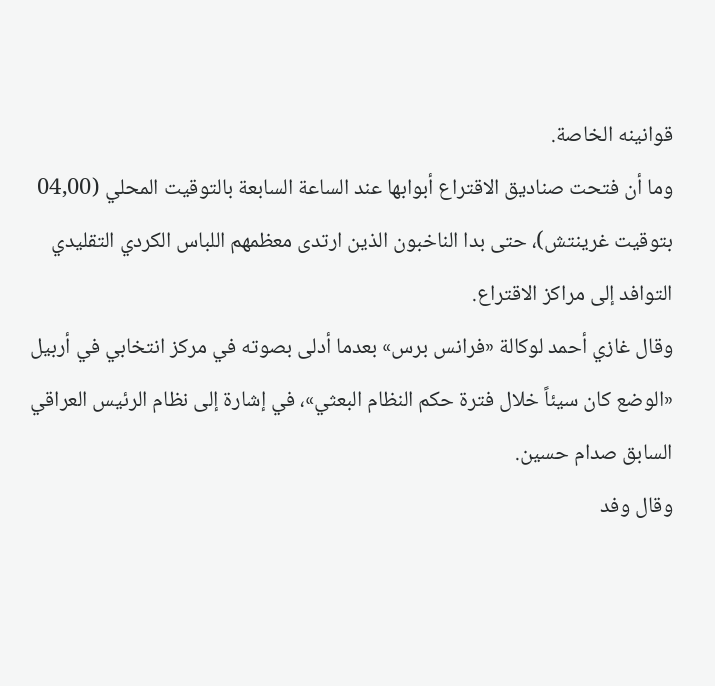قوانينه الخاصة.
وما أن فتحت صناديق الاقتراع أبوابها عند الساعة السابعة بالتوقيت المحلي (04,00 بتوقيت غرينتش)، حتى بدا الناخبون الذين ارتدى معظمهم اللباس الكردي التقليدي التوافد إلى مراكز الاقتراع.
وقال غازي أحمد لوكالة «فرانس برس» بعدما أدلى بصوته في مركز انتخابي في أربيل «الوضع كان سيئاً خلال فترة حكم النظام البعثي»، في إشارة إلى نظام الرئيس العراقي السابق صدام حسين.
وقال وفد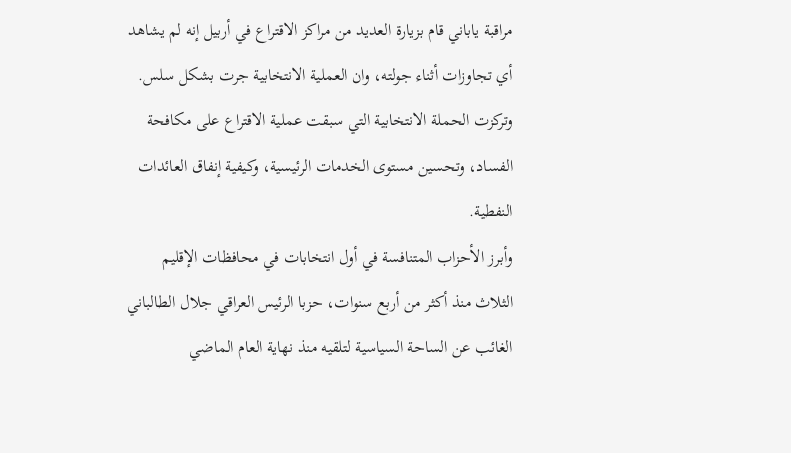مراقبة ياباني قام بزيارة العديد من مراكز الاقتراع في أربيل إنه لم يشاهد أي تجاوزات أثناء جولته، وان العملية الانتخابية جرت بشكل سلس.
وتركزت الحملة الانتخابية التي سبقت عملية الاقتراع على مكافحة الفساد، وتحسين مستوى الخدمات الرئيسية، وكيفية إنفاق العائدات النفطية.
وأبرز الأحزاب المتنافسة في أول انتخابات في محافظات الإقليم الثلاث منذ أكثر من أربع سنوات، حزبا الرئيس العراقي جلال الطالباني الغائب عن الساحة السياسية لتلقيه منذ نهاية العام الماضي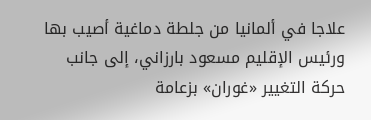علاجا في ألمانيا من جلطة دماغية أصيب بها ورئيس الإقليم مسعود بارزاني، إلى جانب حركة التغيير «غوران» بزعامة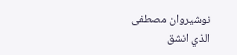نوشيروان مصطفى الذي انشق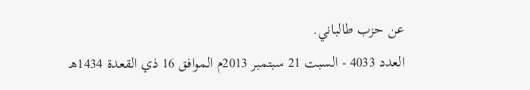عن حزب طالباني.
العدد 4033 - السبت 21 سبتمبر 2013م الموافق 16 ذي القعدة 1434هـ